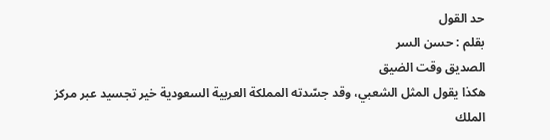حد القول
بقلم : حسن السر
الصديق وقت الضيق
هكذا يقول المثل الشعبي، وقد جسّدته المملكة العربية السعودية خير تجسيد عبر مركز الملك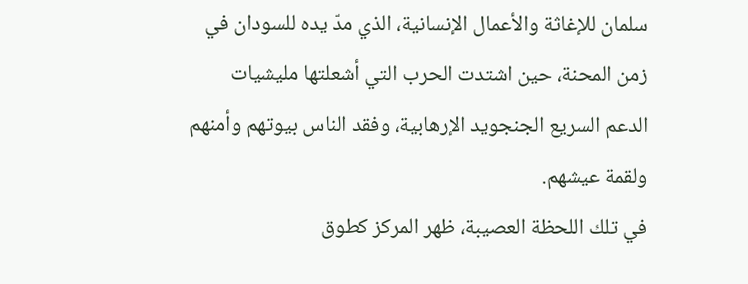سلمان للإغاثة والأعمال الإنسانية، الذي مدّ يده للسودان في زمن المحنة، حين اشتدت الحرب التي أشعلتها مليشيات الدعم السريع الجنجويد الإرهابية، وفقد الناس بيوتهم وأمنهم ولقمة عيشهم.
في تلك اللحظة العصيبة، ظهر المركز كطوق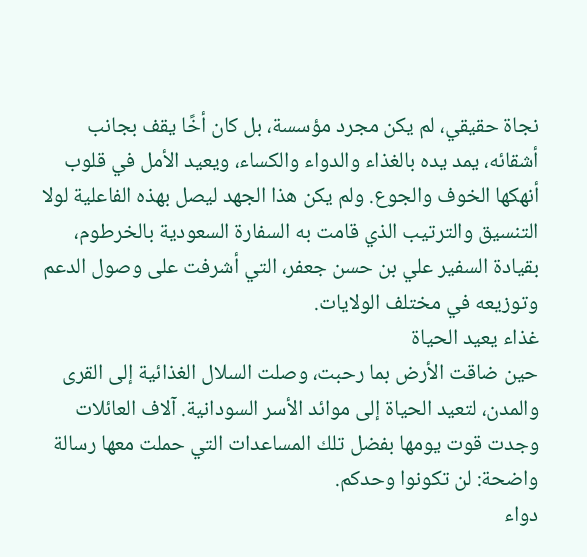نجاة حقيقي، لم يكن مجرد مؤسسة، بل كان أخًا يقف بجانب أشقائه، يمد يده بالغذاء والدواء والكساء، ويعيد الأمل في قلوب أنهكها الخوف والجوع. ولم يكن هذا الجهد ليصل بهذه الفاعلية لولا التنسيق والترتيب الذي قامت به السفارة السعودية بالخرطوم، بقيادة السفير علي بن حسن جعفر، التي أشرفت على وصول الدعم وتوزيعه في مختلف الولايات.
غذاء يعيد الحياة
حين ضاقت الأرض بما رحبت، وصلت السلال الغذائية إلى القرى والمدن، لتعيد الحياة إلى موائد الأسر السودانية. آلاف العائلات وجدت قوت يومها بفضل تلك المساعدات التي حملت معها رسالة واضحة: لن تكونوا وحدكم.
دواء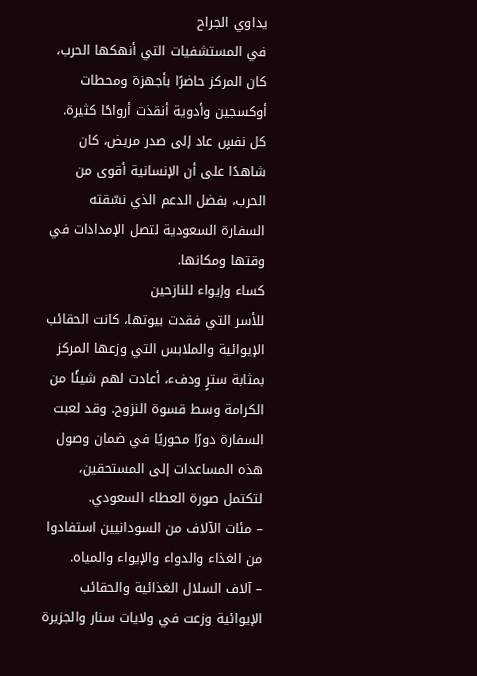يداوي الجراح
في المستشفيات التي أنهكها الحرب، كان المركز حاضرًا بأجهزة ومحطات أوكسجين وأدوية أنقذت أرواحًا كثيرة. كل نفسٍ عاد إلى صدر مريض، كان شاهدًا على أن الإنسانية أقوى من الحرب، بفضل الدعم الذي نسّقته السفارة السعودية لتصل الإمدادات في وقتها ومكانها.
كساء وإيواء للنازحين
للأسر التي فقدت بيوتها، كانت الحقائب الإيوائية والملابس التي وزعها المركز بمثابة سترٍ ودفء، أعادت لهم شيئًا من الكرامة وسط قسوة النزوح. وقد لعبت السفارة دورًا محوريًا في ضمان وصول هذه المساعدات إلى المستحقين، لتكتمل صورة العطاء السعودي.
– مئات الآلاف من السودانيين استفادوا من الغذاء والدواء والإيواء والمياه.
– آلاف السلال الغذائية والحقائب الإيوائية وزعت في ولايات سنار والجزيرة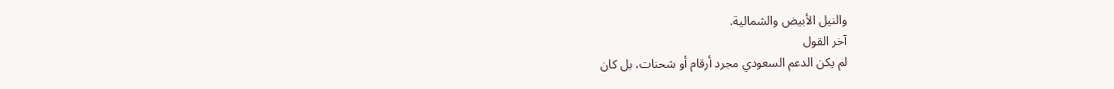والنيل الأبيض والشمالية.
آخر القول
لم يكن الدعم السعودي مجرد أرقام أو شحنات، بل كان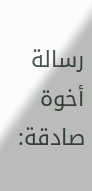رسالة أخوة صادقة: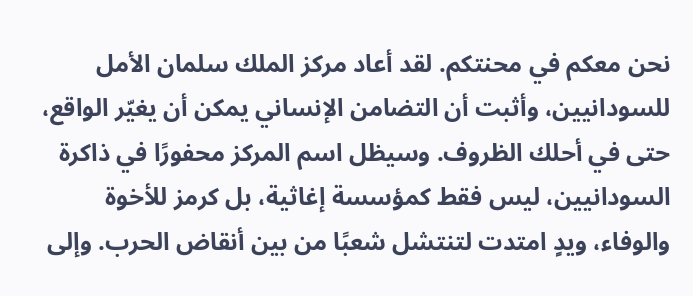نحن معكم في محنتكم. لقد أعاد مركز الملك سلمان الأمل للسودانيين، وأثبت أن التضامن الإنساني يمكن أن يغيّر الواقع، حتى في أحلك الظروف. وسيظل اسم المركز محفورًا في ذاكرة السودانيين، ليس فقط كمؤسسة إغاثية، بل كرمز للأخوة والوفاء، ويدٍ امتدت لتنتشل شعبًا من بين أنقاض الحرب. وإلى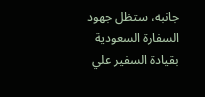جانبه، ستظل جهود السفارة السعودية بقيادة السفير علي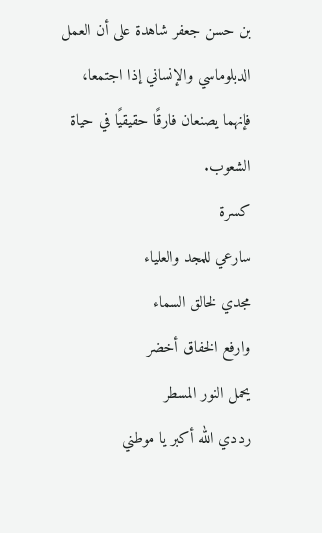بن حسن جعفر شاهدة على أن العمل الدبلوماسي والإنساني إذا اجتمعا، فإنهما يصنعان فارقًا حقيقيًا في حياة الشعوب.
كسرة
سارعي للمجد والعلياء
مجدي لخالق السماء
وارفع الخفاق أخضر
يحمل النور المسطر
رددي الله أكبر يا موطني